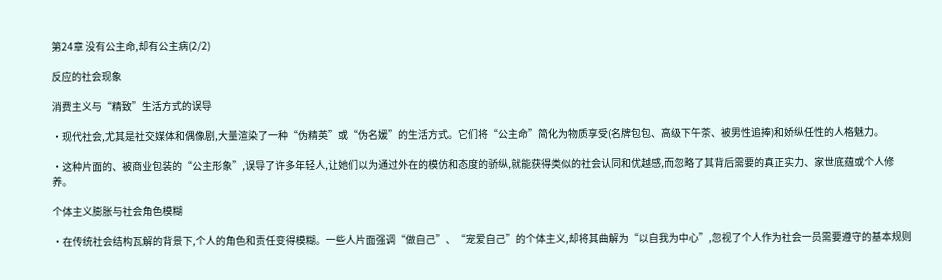第24章 没有公主命,却有公主病(2/2)

反应的社会现象

消费主义与“精致”生活方式的误导

·现代社会,尤其是社交媒体和偶像剧,大量渲染了一种“伪精英”或“伪名媛”的生活方式。它们将“公主命”简化为物质享受(名牌包包、高级下午茶、被男性追捧)和娇纵任性的人格魅力。

·这种片面的、被商业包装的“公主形象”,误导了许多年轻人,让她们以为通过外在的模仿和态度的骄纵,就能获得类似的社会认同和优越感,而忽略了其背后需要的真正实力、家世底蕴或个人修养。

个体主义膨胀与社会角色模糊

·在传统社会结构瓦解的背景下,个人的角色和责任变得模糊。一些人片面强调“做自己”、“宠爱自己”的个体主义,却将其曲解为“以自我为中心”,忽视了个人作为社会一员需要遵守的基本规则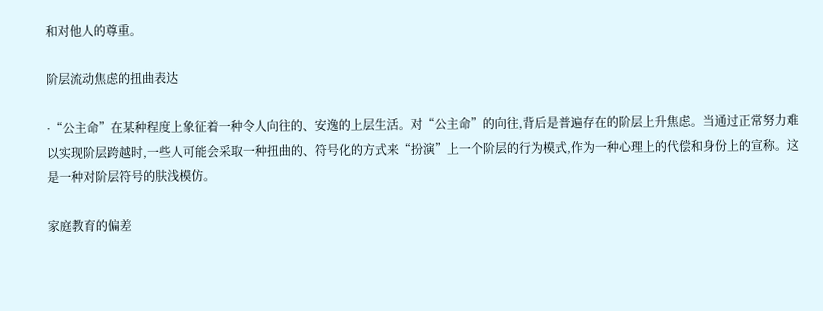和对他人的尊重。

阶层流动焦虑的扭曲表达

·“公主命”在某种程度上象征着一种令人向往的、安逸的上层生活。对“公主命”的向往,背后是普遍存在的阶层上升焦虑。当通过正常努力难以实现阶层跨越时,一些人可能会采取一种扭曲的、符号化的方式来“扮演”上一个阶层的行为模式,作为一种心理上的代偿和身份上的宣称。这是一种对阶层符号的肤浅模仿。

家庭教育的偏差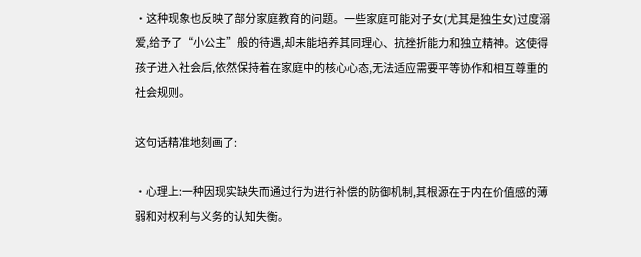·这种现象也反映了部分家庭教育的问题。一些家庭可能对子女(尤其是独生女)过度溺爱,给予了“小公主”般的待遇,却未能培养其同理心、抗挫折能力和独立精神。这使得孩子进入社会后,依然保持着在家庭中的核心心态,无法适应需要平等协作和相互尊重的社会规则。

这句话精准地刻画了:

·心理上:一种因现实缺失而通过行为进行补偿的防御机制,其根源在于内在价值感的薄弱和对权利与义务的认知失衡。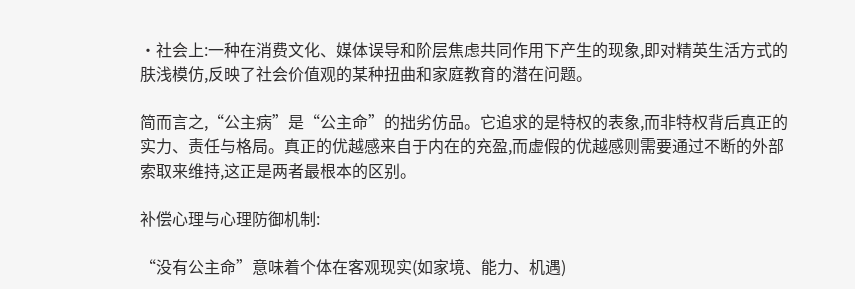·社会上:一种在消费文化、媒体误导和阶层焦虑共同作用下产生的现象,即对精英生活方式的肤浅模仿,反映了社会价值观的某种扭曲和家庭教育的潜在问题。

简而言之,“公主病”是“公主命”的拙劣仿品。它追求的是特权的表象,而非特权背后真正的实力、责任与格局。真正的优越感来自于内在的充盈,而虚假的优越感则需要通过不断的外部索取来维持,这正是两者最根本的区别。

补偿心理与心理防御机制:

“没有公主命”意味着个体在客观现实(如家境、能力、机遇)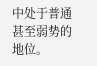中处于普通甚至弱势的地位。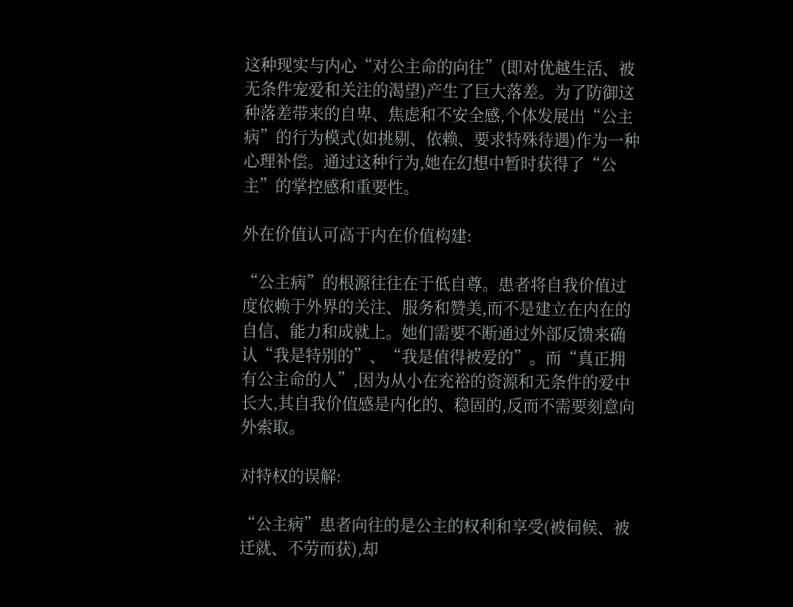这种现实与内心“对公主命的向往”(即对优越生活、被无条件宠爱和关注的渴望)产生了巨大落差。为了防御这种落差带来的自卑、焦虑和不安全感,个体发展出“公主病”的行为模式(如挑剔、依赖、要求特殊待遇)作为一种心理补偿。通过这种行为,她在幻想中暂时获得了“公主”的掌控感和重要性。

外在价值认可高于内在价值构建:

“公主病”的根源往往在于低自尊。患者将自我价值过度依赖于外界的关注、服务和赞美,而不是建立在内在的自信、能力和成就上。她们需要不断通过外部反馈来确认“我是特别的”、“我是值得被爱的”。而“真正拥有公主命的人”,因为从小在充裕的资源和无条件的爱中长大,其自我价值感是内化的、稳固的,反而不需要刻意向外索取。

对特权的误解:

“公主病”患者向往的是公主的权利和享受(被伺候、被迁就、不劳而获),却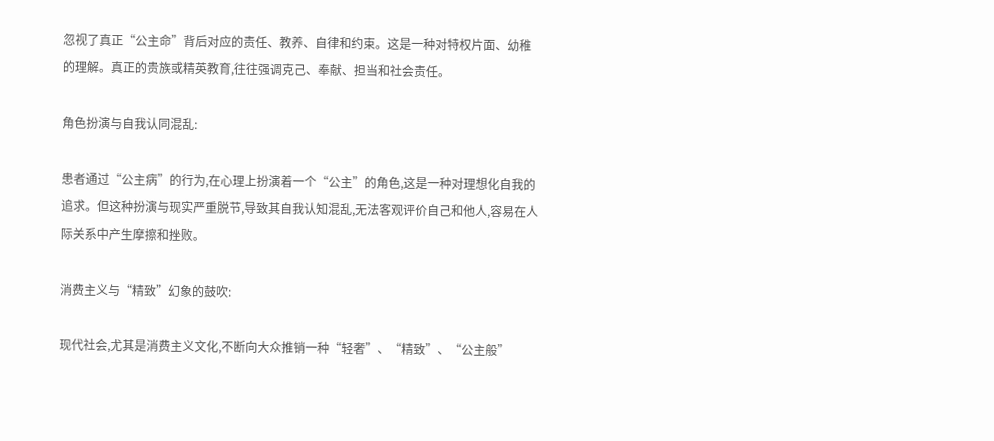忽视了真正“公主命”背后对应的责任、教养、自律和约束。这是一种对特权片面、幼稚的理解。真正的贵族或精英教育,往往强调克己、奉献、担当和社会责任。

角色扮演与自我认同混乱:

患者通过“公主病”的行为,在心理上扮演着一个“公主”的角色,这是一种对理想化自我的追求。但这种扮演与现实严重脱节,导致其自我认知混乱,无法客观评价自己和他人,容易在人际关系中产生摩擦和挫败。

消费主义与“精致”幻象的鼓吹:

现代社会,尤其是消费主义文化,不断向大众推销一种“轻奢”、“精致”、“公主般”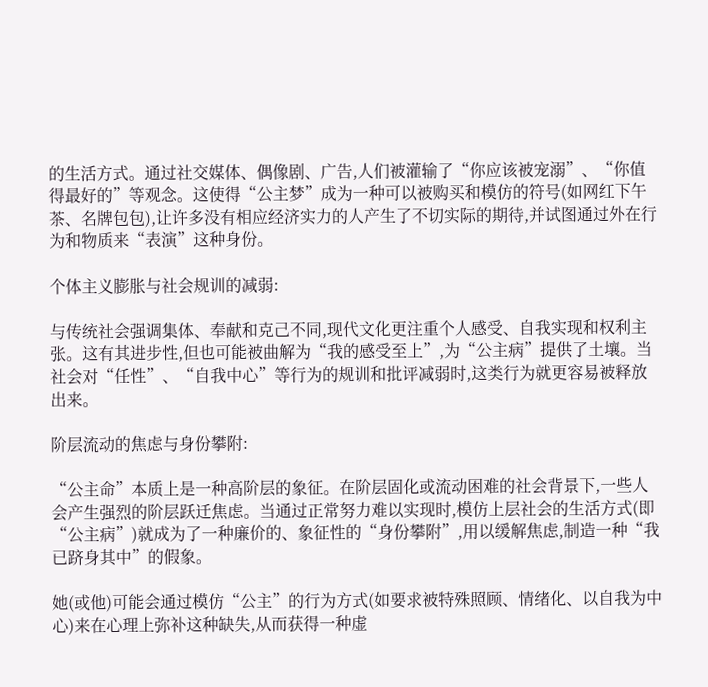的生活方式。通过社交媒体、偶像剧、广告,人们被灌输了“你应该被宠溺”、“你值得最好的”等观念。这使得“公主梦”成为一种可以被购买和模仿的符号(如网红下午茶、名牌包包),让许多没有相应经济实力的人产生了不切实际的期待,并试图通过外在行为和物质来“表演”这种身份。

个体主义膨胀与社会规训的减弱:

与传统社会强调集体、奉献和克己不同,现代文化更注重个人感受、自我实现和权利主张。这有其进步性,但也可能被曲解为“我的感受至上”,为“公主病”提供了土壤。当社会对“任性”、“自我中心”等行为的规训和批评减弱时,这类行为就更容易被释放出来。

阶层流动的焦虑与身份攀附:

“公主命”本质上是一种高阶层的象征。在阶层固化或流动困难的社会背景下,一些人会产生强烈的阶层跃迁焦虑。当通过正常努力难以实现时,模仿上层社会的生活方式(即“公主病”)就成为了一种廉价的、象征性的“身份攀附”,用以缓解焦虑,制造一种“我已跻身其中”的假象。

她(或他)可能会通过模仿“公主”的行为方式(如要求被特殊照顾、情绪化、以自我为中心)来在心理上弥补这种缺失,从而获得一种虚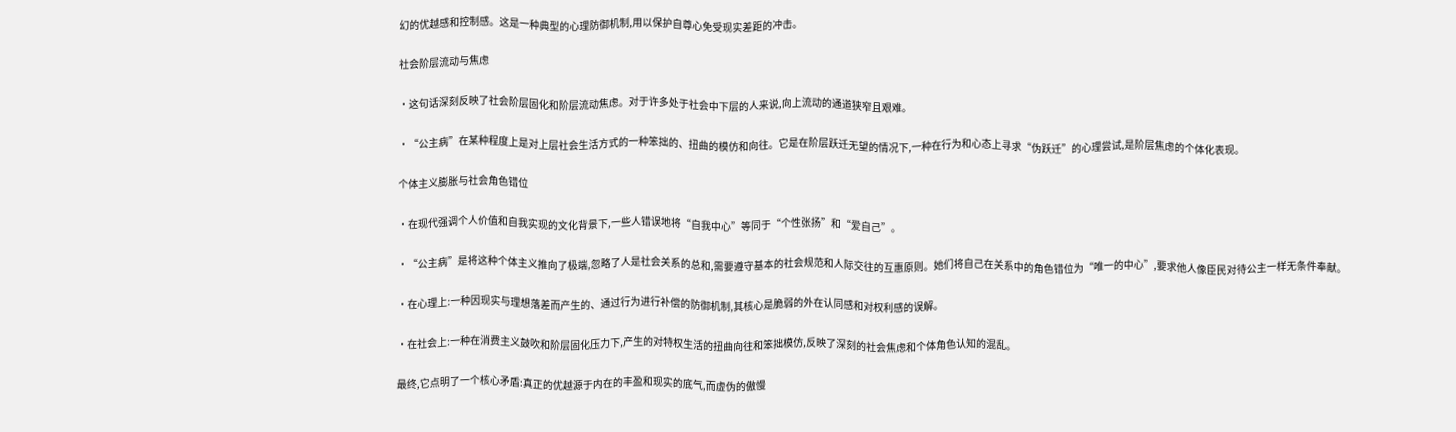幻的优越感和控制感。这是一种典型的心理防御机制,用以保护自尊心免受现实差距的冲击。

社会阶层流动与焦虑

·这句话深刻反映了社会阶层固化和阶层流动焦虑。对于许多处于社会中下层的人来说,向上流动的通道狭窄且艰难。

·“公主病”在某种程度上是对上层社会生活方式的一种笨拙的、扭曲的模仿和向往。它是在阶层跃迁无望的情况下,一种在行为和心态上寻求“伪跃迁”的心理尝试,是阶层焦虑的个体化表现。

个体主义膨胀与社会角色错位

·在现代强调个人价值和自我实现的文化背景下,一些人错误地将“自我中心”等同于“个性张扬”和“爱自己”。

·“公主病”是将这种个体主义推向了极端,忽略了人是社会关系的总和,需要遵守基本的社会规范和人际交往的互惠原则。她们将自己在关系中的角色错位为“唯一的中心”,要求他人像臣民对待公主一样无条件奉献。

·在心理上:一种因现实与理想落差而产生的、通过行为进行补偿的防御机制,其核心是脆弱的外在认同感和对权利感的误解。

·在社会上:一种在消费主义鼓吹和阶层固化压力下,产生的对特权生活的扭曲向往和笨拙模仿,反映了深刻的社会焦虑和个体角色认知的混乱。

最终,它点明了一个核心矛盾:真正的优越源于内在的丰盈和现实的底气,而虚伪的傲慢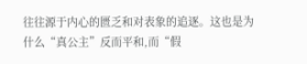往往源于内心的匮乏和对表象的追逐。这也是为什么“真公主”反而平和,而“假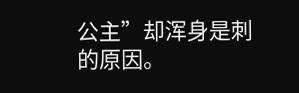公主”却浑身是刺的原因。